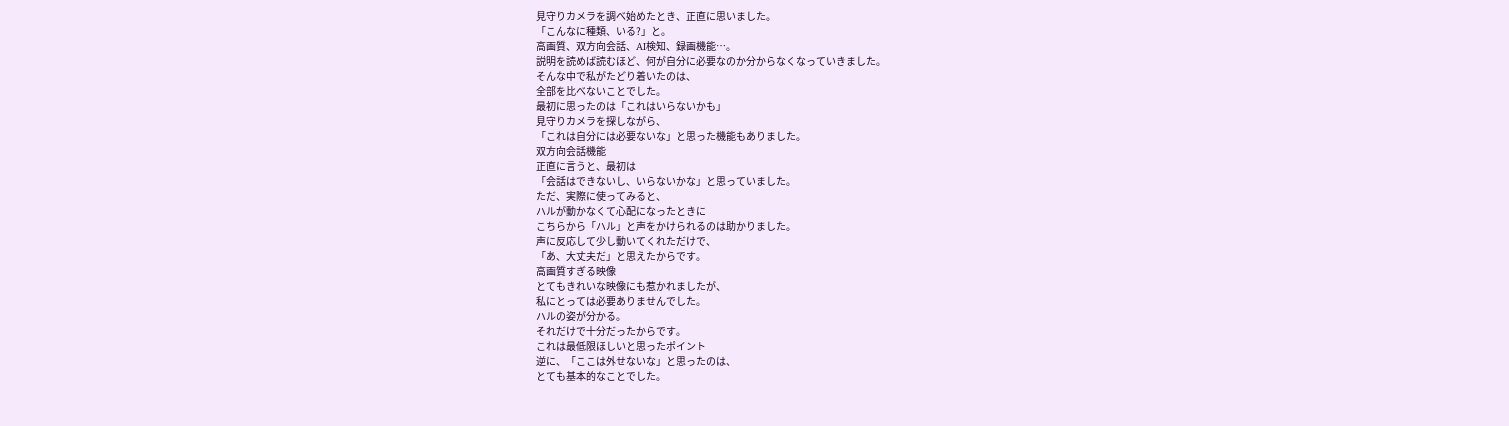見守りカメラを調べ始めたとき、正直に思いました。
「こんなに種類、いる?」と。
高画質、双方向会話、AI検知、録画機能…。
説明を読めば読むほど、何が自分に必要なのか分からなくなっていきました。
そんな中で私がたどり着いたのは、
全部を比べないことでした。
最初に思ったのは「これはいらないかも」
見守りカメラを探しながら、
「これは自分には必要ないな」と思った機能もありました。
双方向会話機能
正直に言うと、最初は
「会話はできないし、いらないかな」と思っていました。
ただ、実際に使ってみると、
ハルが動かなくて心配になったときに
こちらから「ハル」と声をかけられるのは助かりました。
声に反応して少し動いてくれただけで、
「あ、大丈夫だ」と思えたからです。
高画質すぎる映像
とてもきれいな映像にも惹かれましたが、
私にとっては必要ありませんでした。
ハルの姿が分かる。
それだけで十分だったからです。
これは最低限ほしいと思ったポイント
逆に、「ここは外せないな」と思ったのは、
とても基本的なことでした。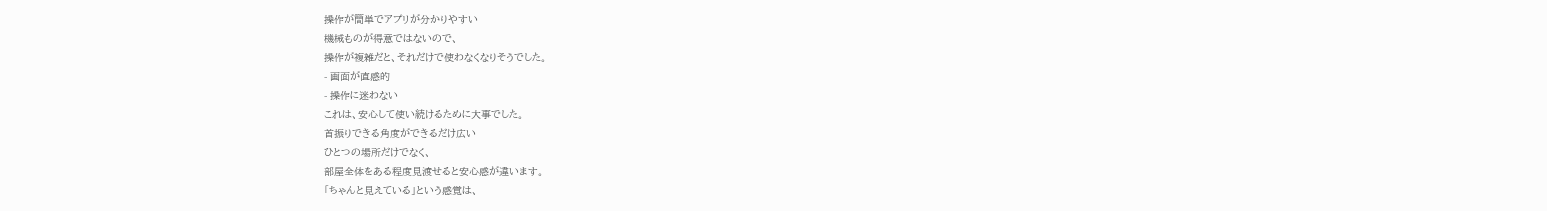操作が簡単でアプリが分かりやすい
機械ものが得意ではないので、
操作が複雑だと、それだけで使わなくなりそうでした。
- 画面が直感的
- 操作に迷わない
これは、安心して使い続けるために大事でした。
首振りできる角度ができるだけ広い
ひとつの場所だけでなく、
部屋全体をある程度見渡せると安心感が違います。
「ちゃんと見えている」という感覚は、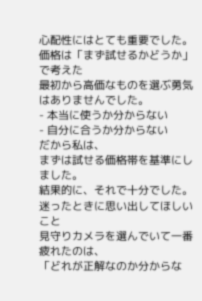心配性にはとても重要でした。
価格は「まず試せるかどうか」で考えた
最初から高価なものを選ぶ勇気はありませんでした。
- 本当に使うか分からない
- 自分に合うか分からない
だから私は、
まずは試せる価格帯を基準にしました。
結果的に、それで十分でした。
迷ったときに思い出してほしいこと
見守りカメラを選んでいて一番疲れたのは、
「どれが正解なのか分からな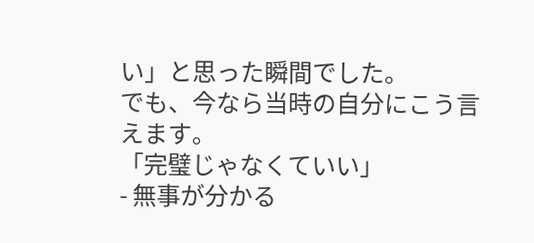い」と思った瞬間でした。
でも、今なら当時の自分にこう言えます。
「完璧じゃなくていい」
- 無事が分かる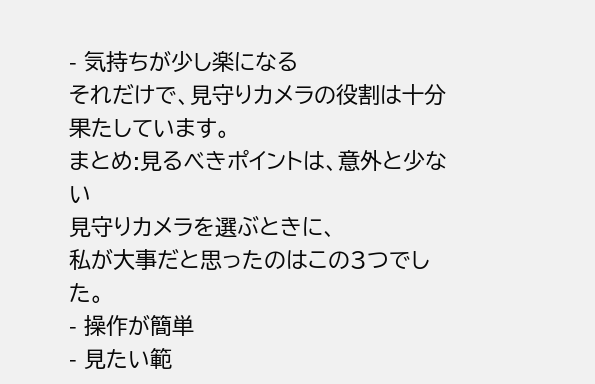- 気持ちが少し楽になる
それだけで、見守りカメラの役割は十分果たしています。
まとめ:見るべきポイントは、意外と少ない
見守りカメラを選ぶときに、
私が大事だと思ったのはこの3つでした。
- 操作が簡単
- 見たい範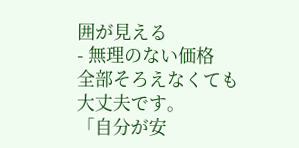囲が見える
- 無理のない価格
全部そろえなくても大丈夫です。
「自分が安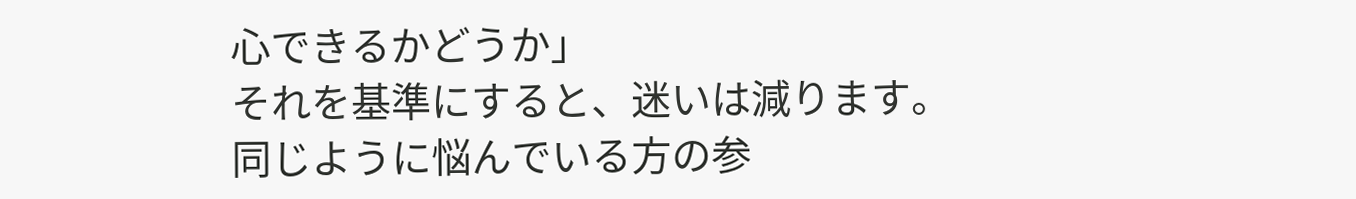心できるかどうか」
それを基準にすると、迷いは減ります。
同じように悩んでいる方の参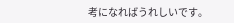考になればうれしいです。